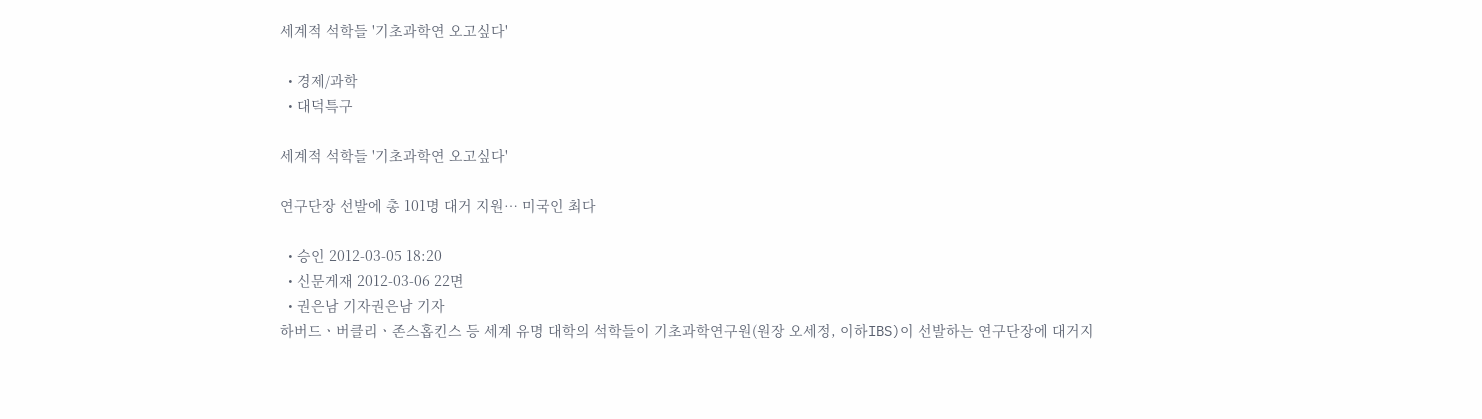세계적 석학들 '기초과학연 오고싶다'

  • 경제/과학
  • 대덕특구

세계적 석학들 '기초과학연 오고싶다'

연구단장 선발에 총 101명 대거 지원… 미국인 최다

  • 승인 2012-03-05 18:20
  • 신문게재 2012-03-06 22면
  • 권은남 기자권은남 기자
하버드ㆍ버클리ㆍ존스홉킨스 등 세계 유명 대학의 석학들이 기초과학연구원(원장 오세정, 이하IBS)이 선발하는 연구단장에 대거지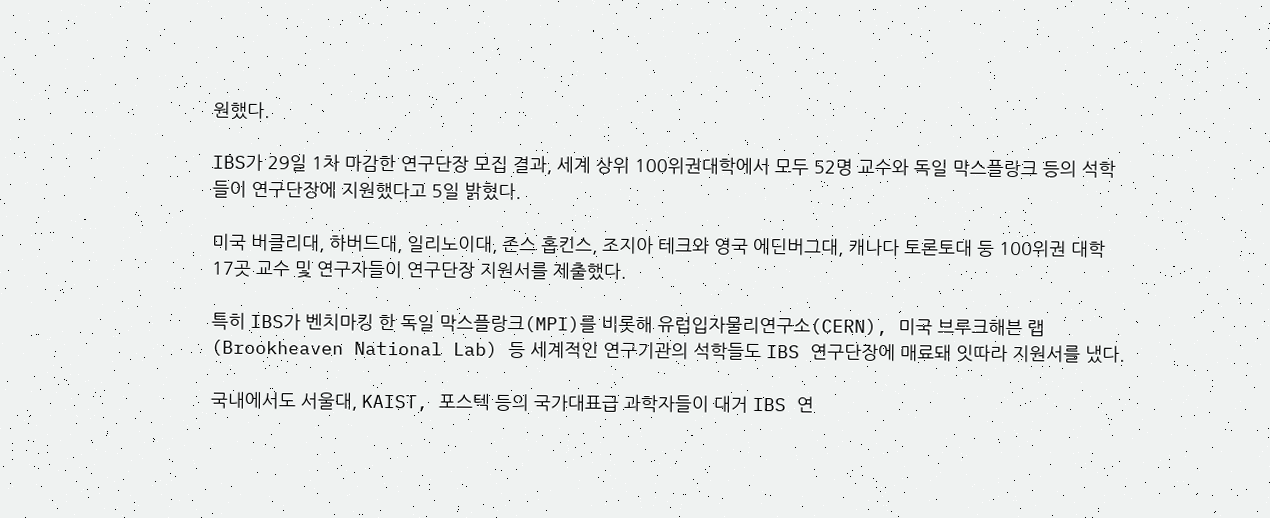원했다.

IBS가 29일 1차 마감한 연구단장 모집 결과, 세계 상위 100위권대학에서 모두 52명 교수와 독일 막스플랑크 등의 석학들이 연구단장에 지원했다고 5일 밝혔다.

미국 버클리대, 하버드대, 일리노이대, 존스 홉킨스, 조지아 테크와 영국 에딘버그대, 캐나다 토론토대 등 100위권 대학 17곳 교수 및 연구자들이 연구단장 지원서를 제출했다.

특히 IBS가 벤치마킹 한 독일 막스플랑크(MPI)를 비롯해 유럽입자물리연구소(CERN), 미국 브루크해븐 랩(Brookheaven National Lab) 등 세계적인 연구기관의 석학들도 IBS 연구단장에 매료돼 잇따라 지원서를 냈다.

국내에서도 서울대, KAIST, 포스텍 등의 국가대표급 과학자들이 대거 IBS 연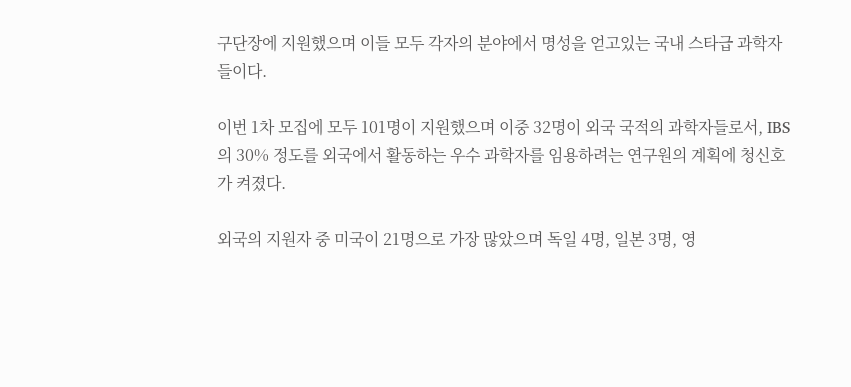구단장에 지원했으며 이들 모두 각자의 분야에서 명성을 얻고있는 국내 스타급 과학자들이다.

이번 1차 모집에 모두 101명이 지원했으며 이중 32명이 외국 국적의 과학자들로서, IBS의 30% 정도를 외국에서 활동하는 우수 과학자를 임용하려는 연구원의 계획에 청신호가 켜졌다.

외국의 지원자 중 미국이 21명으로 가장 많았으며 독일 4명, 일본 3명, 영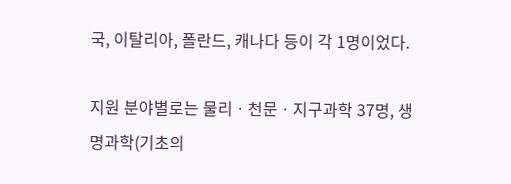국, 이탈리아, 폴란드, 캐나다 등이 각 1명이었다.

지원 분야별로는 물리ㆍ천문ㆍ지구과학 37명, 생명과학(기초의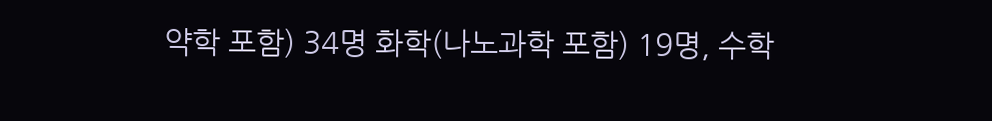약학 포함) 34명 화학(나노과학 포함) 19명, 수학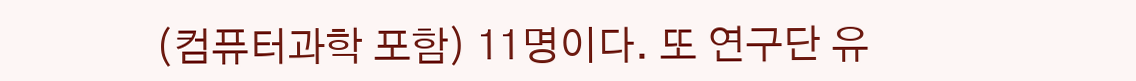(컴퓨터과학 포함) 11명이다. 또 연구단 유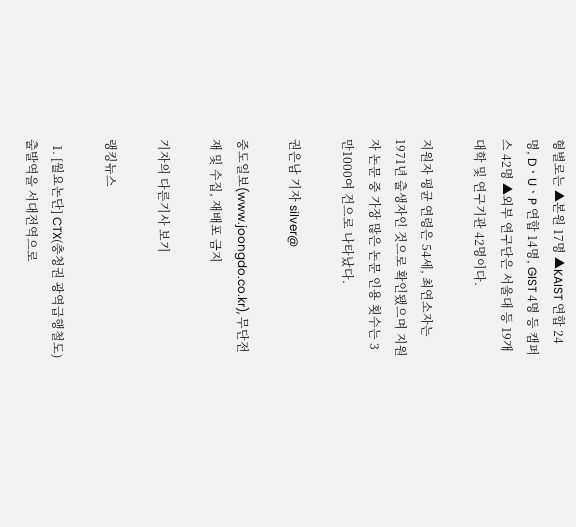형별로는 ▲본원 17명 ▲KAIST 연합 24명, DㆍUㆍP 연합 14명, GIST 4명 등 캠퍼스 42명 ▲외부 연구단은 서울대 등 19개 대학 및 연구기관 42명이다.

지원자 평균 연령은 54세, 최연소자는 1971년 출생자인 것으로 확인됐으며 지원자 논문 중 가장 많은 논문 인용 횟수는 3만1000여 건으로 나타났다.

권은남 기자 silver@

중도일보(www.joongdo.co.kr), 무단전재 및 수집, 재배포 금지

기자의 다른기사 보기

랭킹뉴스

  1. [월요논단] CTX(충청권 광역급행철도) 출발역을 서대전역으로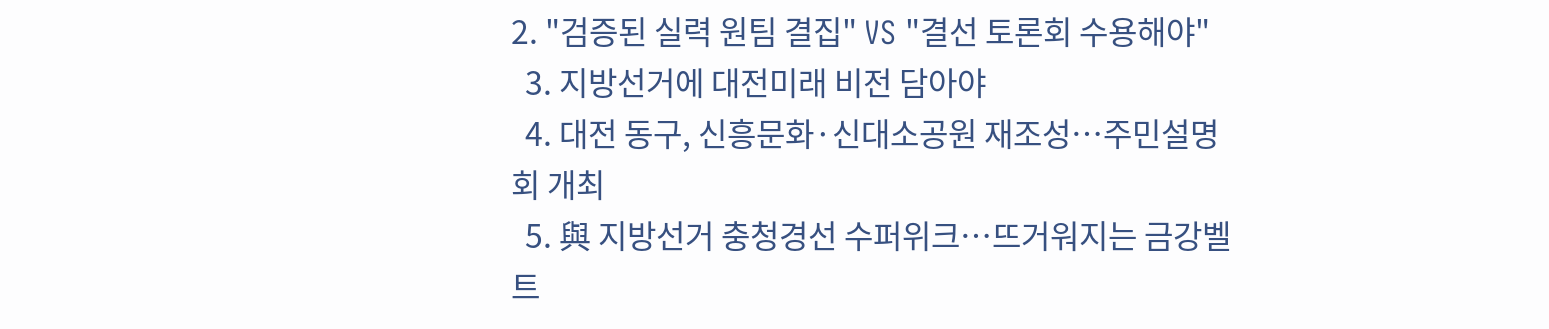2. "검증된 실력 원팀 결집" VS "결선 토론회 수용해야"
  3. 지방선거에 대전미래 비전 담아야
  4. 대전 동구, 신흥문화·신대소공원 재조성…주민설명회 개최
  5. 與 지방선거 충청경선 수퍼위크…뜨거워지는 금강벨트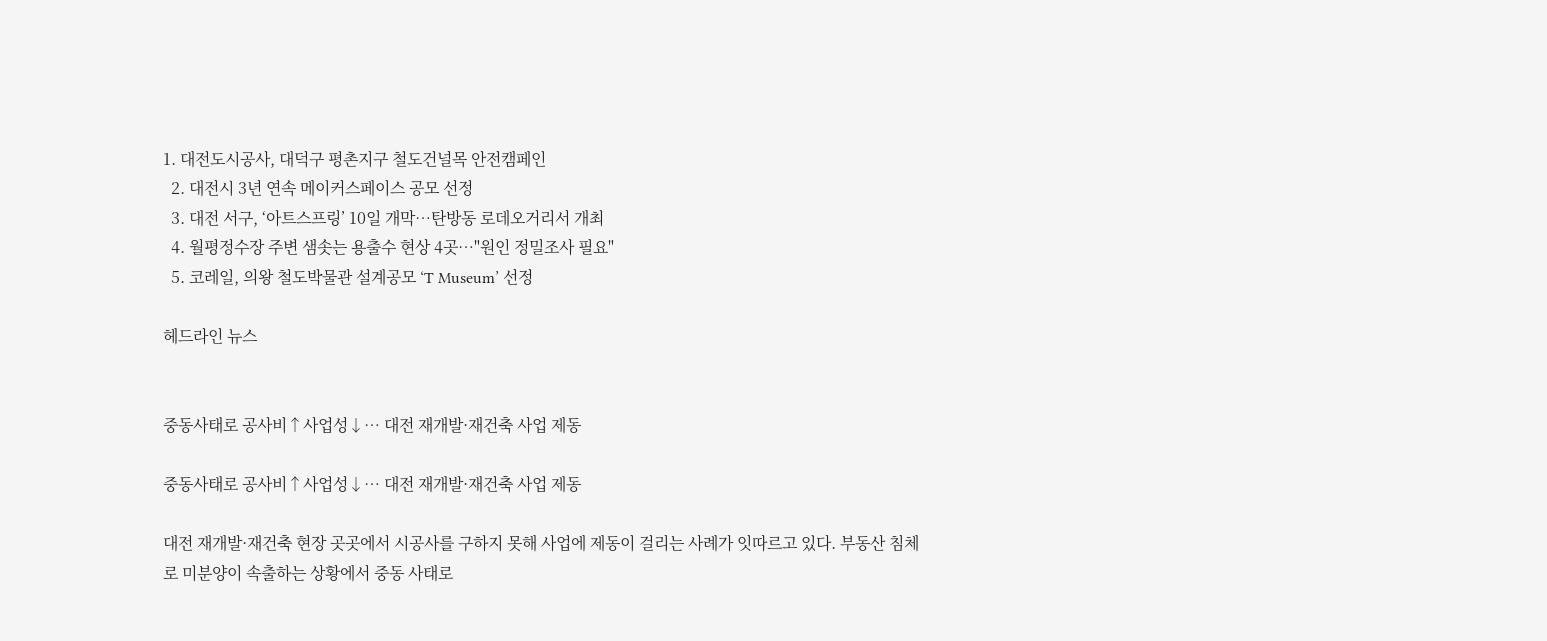1. 대전도시공사, 대덕구 평촌지구 철도건널목 안전캠페인
  2. 대전시 3년 연속 메이커스페이스 공모 선정
  3. 대전 서구, ‘아트스프링’ 10일 개막…탄방동 로데오거리서 개최
  4. 월평정수장 주변 샘솟는 용출수 현상 4곳…"원인 정밀조사 필요"
  5. 코레일, 의왕 철도박물관 설계공모 ‘T Museum’ 선정

헤드라인 뉴스


중동사태로 공사비↑사업성↓… 대전 재개발·재건축 사업 제동

중동사태로 공사비↑사업성↓… 대전 재개발·재건축 사업 제동

대전 재개발·재건축 현장 곳곳에서 시공사를 구하지 못해 사업에 제동이 걸리는 사례가 잇따르고 있다. 부동산 침체로 미분양이 속출하는 상황에서 중동 사태로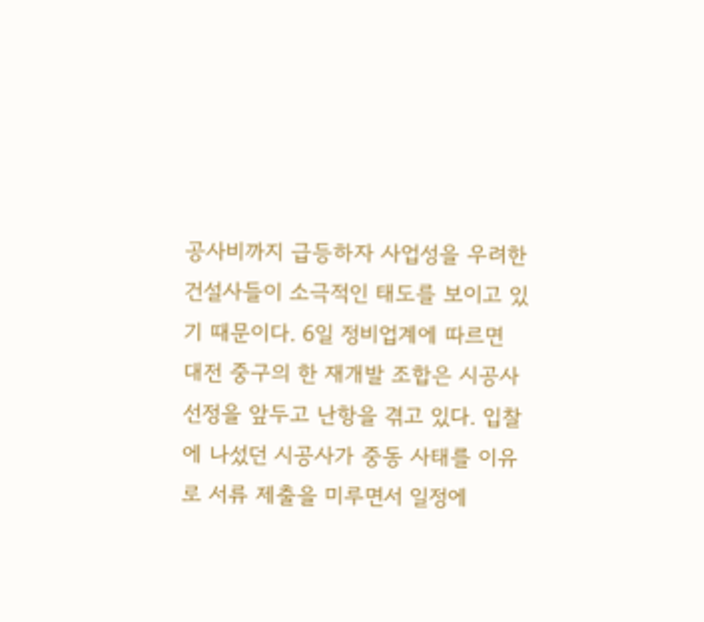공사비까지 급등하자 사업성을 우려한 건설사들이 소극적인 태도를 보이고 있기 때문이다. 6일 정비업계에 따르면 대전 중구의 한 재개발 조합은 시공사 선정을 앞두고 난항을 겪고 있다. 입찰에 나섰던 시공사가 중동 사태를 이유로 서류 제출을 미루면서 일정에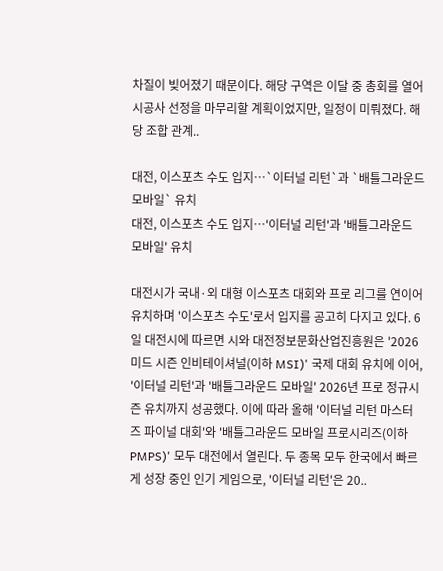차질이 빚어졌기 때문이다. 해당 구역은 이달 중 총회를 열어 시공사 선정을 마무리할 계획이었지만, 일정이 미뤄졌다. 해당 조합 관계..

대전, 이스포츠 수도 입지…`이터널 리턴`과 `배틀그라운드 모바일` 유치
대전, 이스포츠 수도 입지…'이터널 리턴'과 '배틀그라운드 모바일' 유치

대전시가 국내·외 대형 이스포츠 대회와 프로 리그를 연이어 유치하며 '이스포츠 수도'로서 입지를 공고히 다지고 있다. 6일 대전시에 따르면 시와 대전정보문화산업진흥원은 '2026 미드 시즌 인비테이셔널(이하 MSI)' 국제 대회 유치에 이어, '이터널 리턴'과 '배틀그라운드 모바일' 2026년 프로 정규시즌 유치까지 성공했다. 이에 따라 올해 '이터널 리턴 마스터즈 파이널 대회'와 '배틀그라운드 모바일 프로시리즈(이하 PMPS)' 모두 대전에서 열린다. 두 종목 모두 한국에서 빠르게 성장 중인 인기 게임으로, '이터널 리턴'은 20..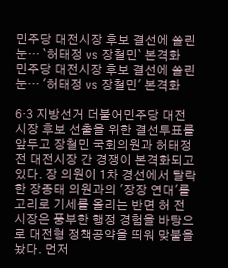민주당 대전시장 후보 결선에 쏠린 눈… `허태정 vs 장철민` 본격화
민주당 대전시장 후보 결선에 쏠린 눈… '허태정 vs 장철민' 본격화

6·3 지방선거 더불어민주당 대전시장 후보 선출을 위한 결선투표를 앞두고 장철민 국회의원과 허태정 전 대전시장 간 경쟁이 본격화되고 있다. 장 의원이 1차 경선에서 탈락한 장종태 의원과의 '장장 연대'를 고리로 기세를 올리는 반면 허 전 시장은 풍부한 행정 경험을 바탕으로 대전형 정책공약을 띄워 맞불을 놨다. 먼저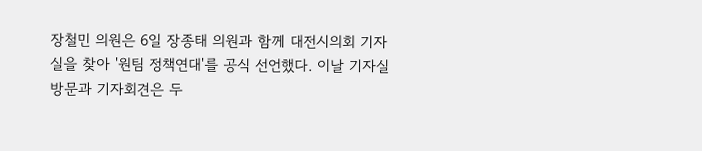장철민 의원은 6일 장종태 의원과 함께 대전시의회 기자실을 찾아 '원팀 정책연대'를 공식 선언했다. 이날 기자실 방문과 기자회견은 두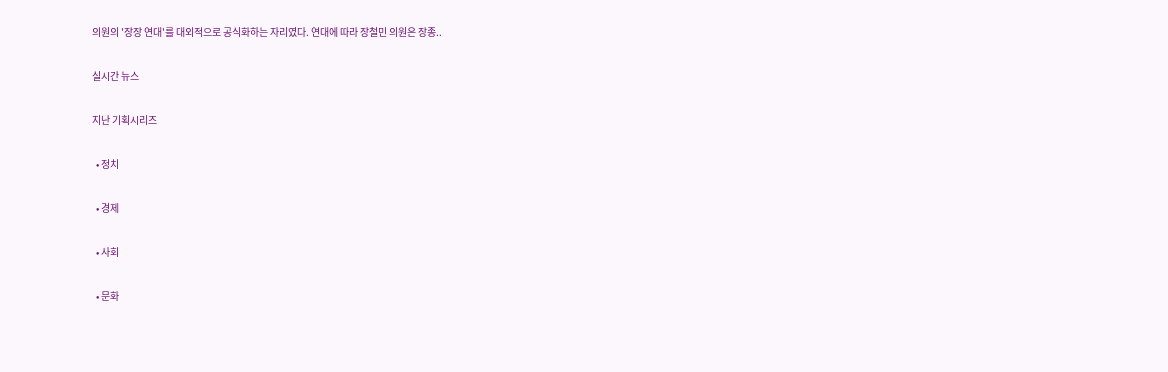의원의 '장장 연대'를 대외적으로 공식화하는 자리였다. 연대에 따라 장철민 의원은 장종..

실시간 뉴스

지난 기획시리즈

  • 정치

  • 경제

  • 사회

  • 문화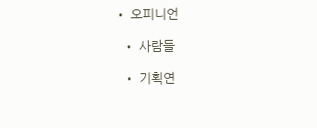• 오피니언

  • 사람들

  • 기획연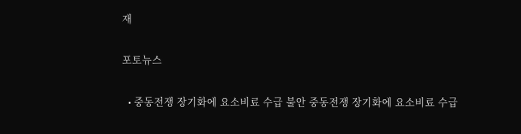재

포토뉴스

  • 중동전쟁 장기화에 요소비료 수급 불안 중동전쟁 장기화에 요소비료 수급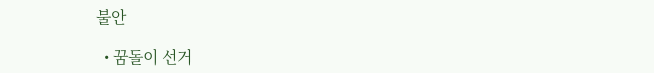불안

  • 꿈돌이 선거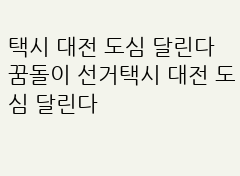택시 대전 도심 달린다 꿈돌이 선거택시 대전 도심 달린다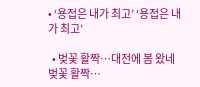• ‘용접은 내가 최고’ ‘용접은 내가 최고’

  • 벚꽃 활짝…대전에 봄 왔네 벚꽃 활짝…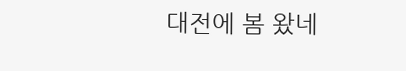대전에 봄 왔네